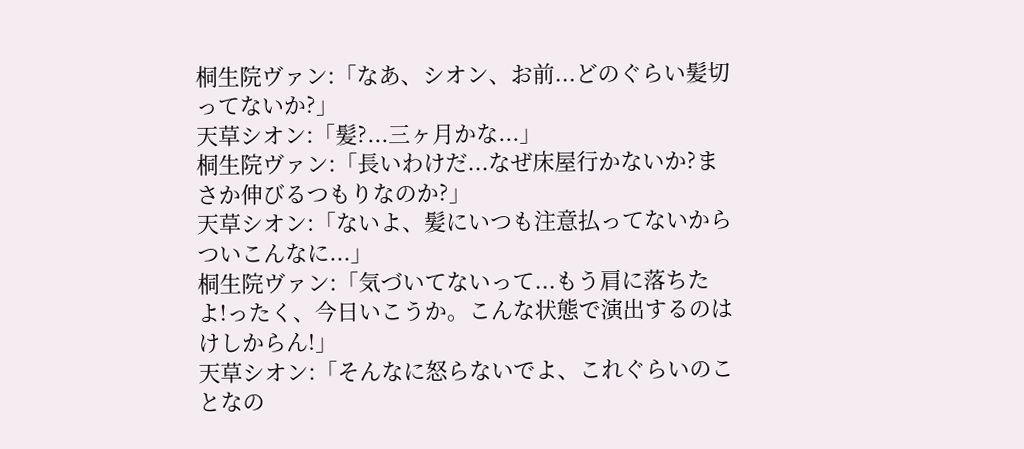桐生院ヴァン:「なあ、シオン、お前...どのぐらい髪切ってないか?」
天草シオン:「髪?...三ヶ月かな...」
桐生院ヴァン:「長いわけだ...なぜ床屋行かないか?まさか伸びるつもりなのか?」
天草シオン:「ないよ、髪にいつも注意払ってないからついこんなに...」
桐生院ヴァン:「気づいてないって...もう肩に落ちたよ!ったく、今日いこうか。こんな状態で演出するのはけしからん!」
天草シオン:「そんなに怒らないでよ、これぐらいのことなの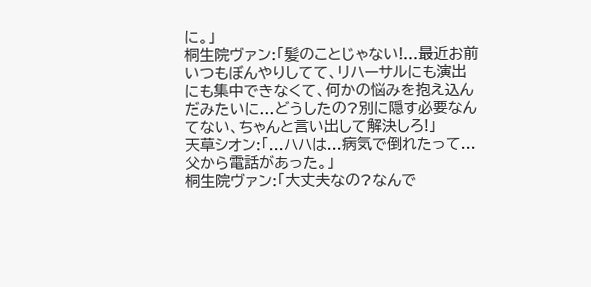に。」
桐生院ヴァン:「髪のことじゃない!...最近お前いつもぼんやりしてて、リハーサルにも演出にも集中できなくて、何かの悩みを抱え込んだみたいに...どうしたの?別に隠す必要なんてない、ちゃんと言い出して解決しろ!」
天草シオン:「...ハハは...病気で倒れたって...父から電話があった。」
桐生院ヴァン:「大丈夫なの?なんで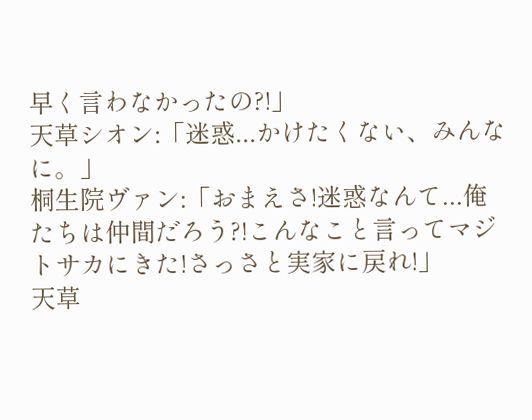早く言わなかったの?!」
天草シオン:「迷惑...かけたくない、みんなに。」
桐生院ヴァン:「おまえさ!迷惑なんて...俺たちは仲間だろう?!こんなこと言ってマジトサカにきた!さっさと実家に戻れ!」
天草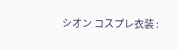シオン コスプレ衣装 :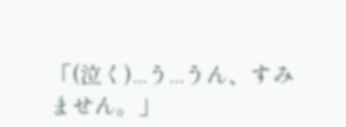「(泣く)...う...うん、すみません。」